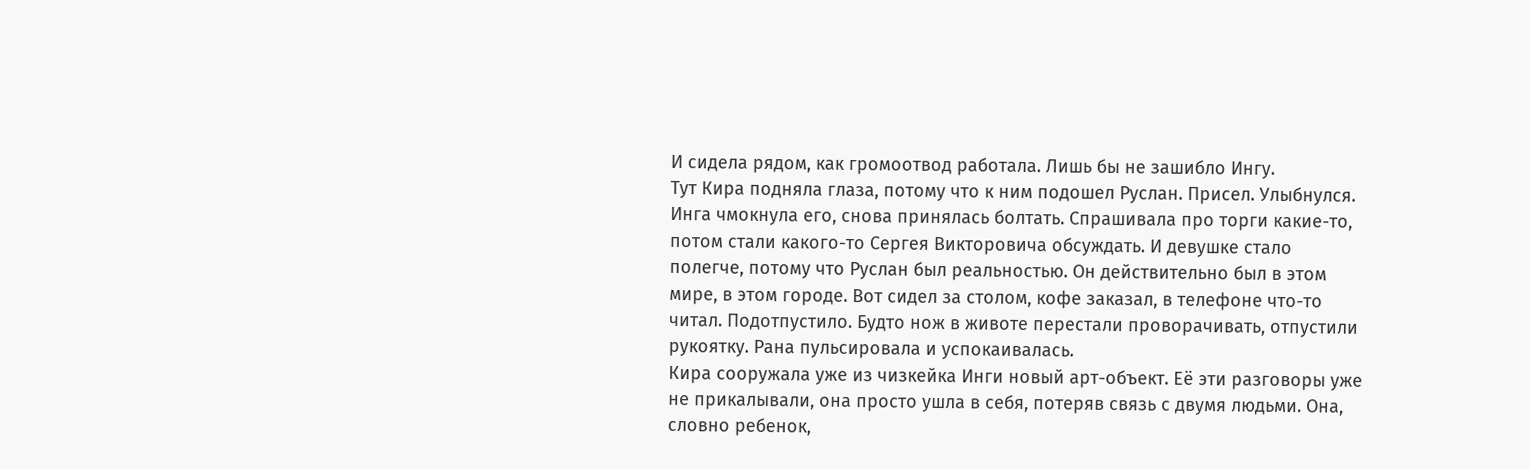И сидела рядом, как громоотвод работала. Лишь бы не зашибло Ингу.
Тут Кира подняла глаза, потому что к ним подошел Руслан. Присел. Улыбнулся. Инга чмокнула его, снова принялась болтать. Спрашивала про торги какие-то, потом стали какого-то Сергея Викторовича обсуждать. И девушке стало полегче, потому что Руслан был реальностью. Он действительно был в этом мире, в этом городе. Вот сидел за столом, кофе заказал, в телефоне что-то читал. Подотпустило. Будто нож в животе перестали проворачивать, отпустили рукоятку. Рана пульсировала и успокаивалась.
Кира сооружала уже из чизкейка Инги новый арт-объект. Её эти разговоры уже не прикалывали, она просто ушла в себя, потеряв связь с двумя людьми. Она, словно ребенок,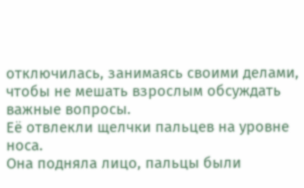отключилась, занимаясь своими делами, чтобы не мешать взрослым обсуждать важные вопросы.
Её отвлекли щелчки пальцев на уровне носа.
Она подняла лицо, пальцы были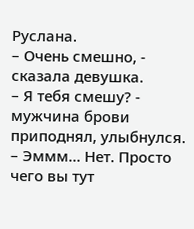Руслана.
– Очень смешно, - сказала девушка.
– Я тебя смешу? - мужчина брови приподнял, улыбнулся.
– Эммм… Нет. Просто чего вы тут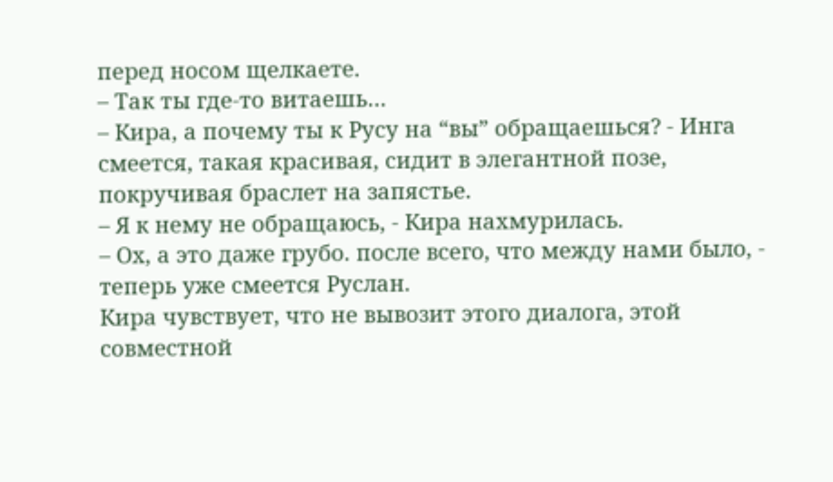перед носом щелкаете.
– Так ты где-то витаешь…
– Кира, а почему ты к Русу на “вы” обращаешься? - Инга смеется, такая красивая, сидит в элегантной позе, покручивая браслет на запястье.
– Я к нему не обращаюсь, - Кира нахмурилась.
– Ох, а это даже грубо. после всего, что между нами было, - теперь уже смеется Руслан.
Кира чувствует, что не вывозит этого диалога, этой совместной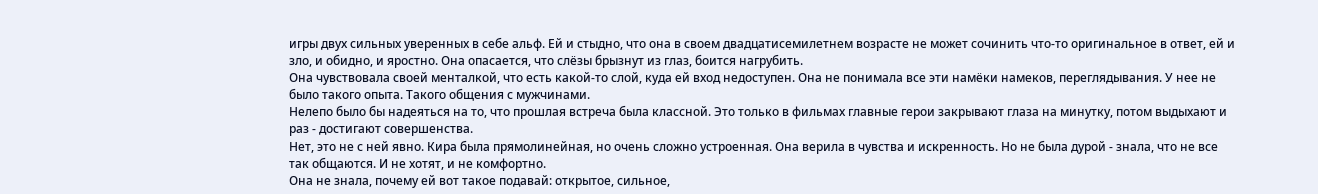игры двух сильных уверенных в себе альф. Ей и стыдно, что она в своем двадцатисемилетнем возрасте не может сочинить что-то оригинальное в ответ, ей и зло, и обидно, и яростно. Она опасается, что слёзы брызнут из глаз, боится нагрубить.
Она чувствовала своей менталкой, что есть какой-то слой, куда ей вход недоступен. Она не понимала все эти намёки намеков, переглядывания. У нее не было такого опыта. Такого общения с мужчинами.
Нелепо было бы надеяться на то, что прошлая встреча была классной. Это только в фильмах главные герои закрывают глаза на минутку, потом выдыхают и раз - достигают совершенства.
Нет, это не с ней явно. Кира была прямолинейная, но очень сложно устроенная. Она верила в чувства и искренность. Но не была дурой - знала, что не все так общаются. И не хотят, и не комфортно.
Она не знала, почему ей вот такое подавай: открытое, сильное,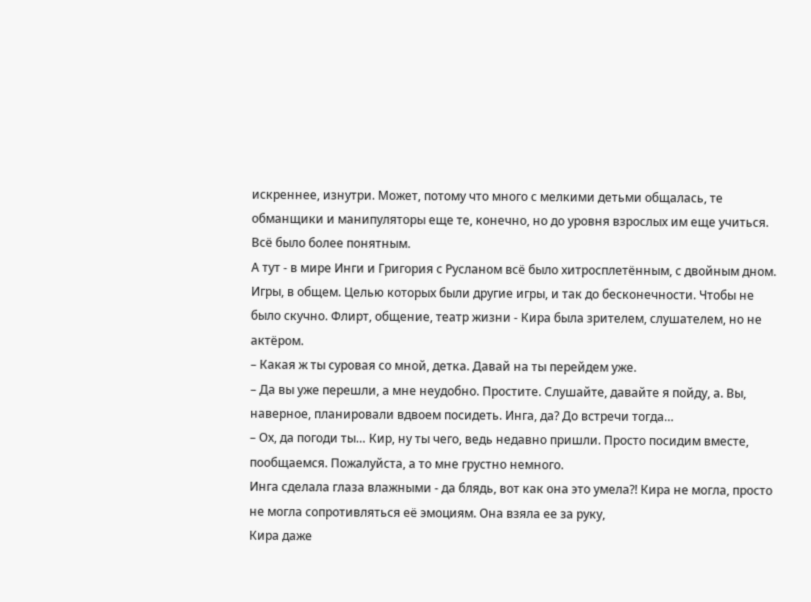искреннее, изнутри. Может, потому что много с мелкими детьми общалась, те обманщики и манипуляторы еще те, конечно, но до уровня взрослых им еще учиться.
Всё было более понятным.
А тут - в мире Инги и Григория с Русланом всё было хитросплетённым, с двойным дном. Игры, в общем. Целью которых были другие игры, и так до бесконечности. Чтобы не было скучно. Флирт, общение, театр жизни - Кира была зрителем, слушателем, но не актёром.
– Какая ж ты суровая со мной, детка. Давай на ты перейдем уже.
– Да вы уже перешли, а мне неудобно. Простите. Слушайте, давайте я пойду, а. Вы, наверное, планировали вдвоем посидеть. Инга, да? До встречи тогда…
– Ох, да погоди ты… Кир, ну ты чего, ведь недавно пришли. Просто посидим вместе, пообщаемся. Пожалуйста, а то мне грустно немного.
Инга сделала глаза влажными - да блядь, вот как она это умела?! Кира не могла, просто не могла сопротивляться её эмоциям. Она взяла ее за руку,
Кира даже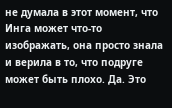не думала в этот момент, что Инга может что-то изображать, она просто знала и верила в то, что подруге может быть плохо. Да. Это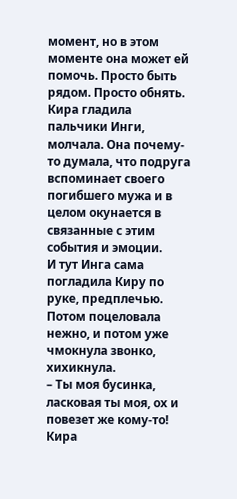момент, но в этом моменте она может ей помочь. Просто быть рядом. Просто обнять.
Кира гладила пальчики Инги, молчала. Она почему-то думала, что подруга вспоминает своего погибшего мужа и в целом окунается в связанные с этим события и эмоции.
И тут Инга сама погладила Киру по руке, предплечью. Потом поцеловала нежно, и потом уже чмокнула звонко, хихикнула.
– Ты моя бусинка, ласковая ты моя, ох и повезет же кому-то!
Кира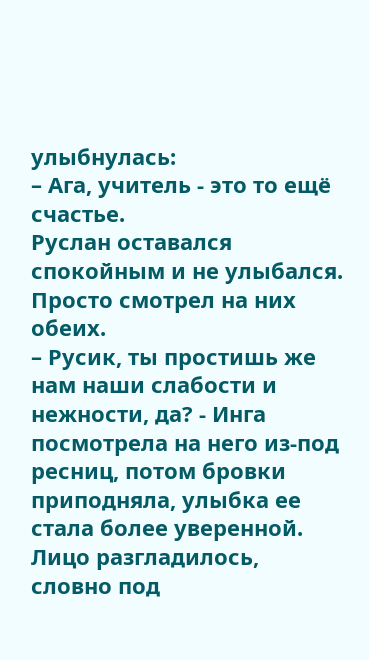улыбнулась:
– Ага, учитель - это то ещё счастье.
Руслан оставался спокойным и не улыбался. Просто смотрел на них обеих.
– Русик, ты простишь же нам наши слабости и нежности, да? - Инга посмотрела на него из-под ресниц, потом бровки приподняла, улыбка ее стала более уверенной.
Лицо разгладилось, словно под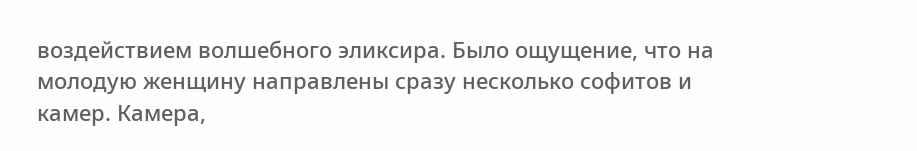воздействием волшебного эликсира. Было ощущение, что на молодую женщину направлены сразу несколько софитов и камер. Камера,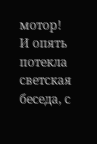мотор!
И опять потекла светская беседа, с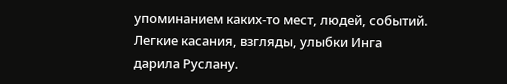упоминанием каких-то мест, людей, событий. Легкие касания, взгляды, улыбки Инга дарила Руслану.